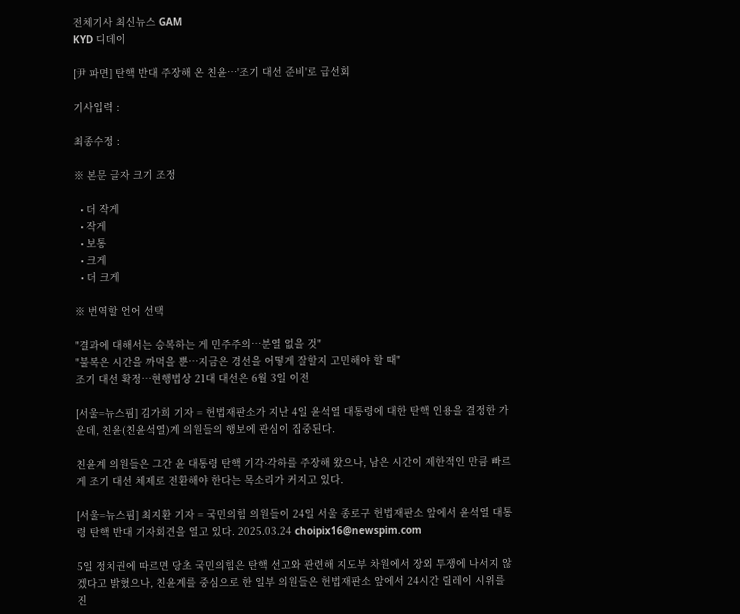전체기사 최신뉴스 GAM
KYD 디데이

[尹 파면] 탄핵 반대 주장해 온 친윤…'조기 대선 준비'로 급선회

기사입력 :

최종수정 :

※ 본문 글자 크기 조정

  • 더 작게
  • 작게
  • 보통
  • 크게
  • 더 크게

※ 번역할 언어 선택

"결과에 대해서는 승복하는 게 민주주의…분열 없을 것"
"불복은 시간을 까먹을 뿐…지금은 경선을 어떻게 잘할지 고민해야 할 때"
조기 대선 확정…현행법상 21대 대선은 6월 3일 이전

[서울=뉴스핌] 김가희 기자 = 헌법재판소가 지난 4일 윤석열 대통령에 대한 탄핵 인용을 결정한 가운데, 친윤(친윤석열)계 의원들의 행보에 관심이 집중된다.

친윤계 의원들은 그간 윤 대통령 탄핵 기각·각하를 주장해 왔으나, 남은 시간이 제한적인 만큼 빠르게 조기 대선 체제로 전환해야 한다는 목소리가 커지고 있다.

[서울=뉴스핌] 최지환 기자 = 국민의힘 의원들이 24일 서울 종로구 헌법재판소 앞에서 윤석열 대통령 탄핵 반대 기자회견을 열고 있다. 2025.03.24 choipix16@newspim.com

5일 정치권에 따르면 당초 국민의힘은 탄핵 선고와 관련해 지도부 차원에서 장외 투쟁에 나서지 않겠다고 밝혔으나, 친윤계를 중심으로 한 일부 의원들은 헌법재판소 앞에서 24시간 릴레이 시위를 진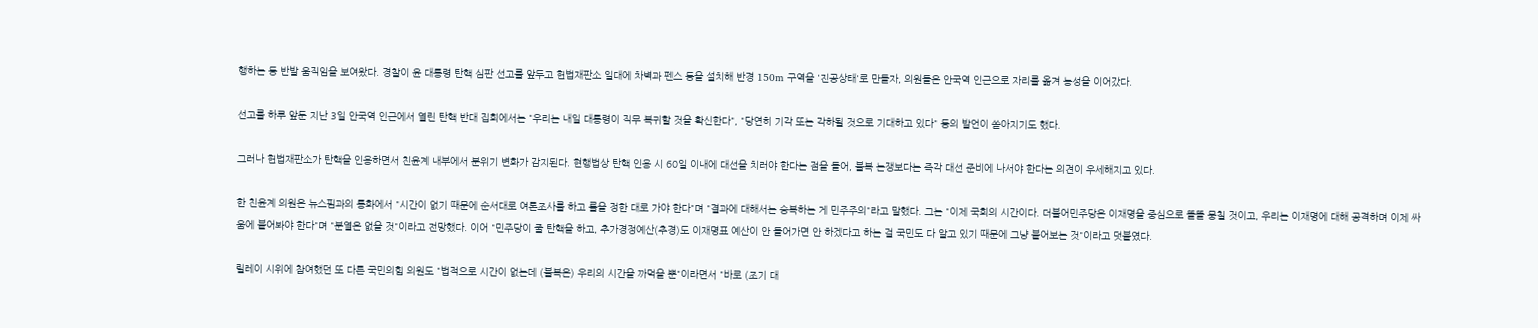행하는 등 반발 움직임을 보여왔다. 경찰이 윤 대통령 탄핵 심판 선고를 앞두고 헌법재판소 일대에 차벽과 펜스 등을 설치해 반경 150m 구역을 '진공상태'로 만들자, 의원들은 안국역 인근으로 자리를 옮겨 농성을 이어갔다.

선고를 하루 앞둔 지난 3일 안국역 인근에서 열린 탄핵 반대 집회에서는 "우리는 내일 대통령이 직무 복귀할 것을 확신한다", "당연히 기각 또는 각하될 것으로 기대하고 있다" 등의 발언이 쏟아지기도 했다.

그러나 헌법재판소가 탄핵을 인용하면서 친윤계 내부에서 분위기 변화가 감지된다. 현행법상 탄핵 인용 시 60일 이내에 대선을 치러야 한다는 점을 들어, 불복 논쟁보다는 즉각 대선 준비에 나서야 한다는 의견이 우세해지고 있다.

한 친윤계 의원은 뉴스핌과의 통화에서 "시간이 없기 때문에 순서대로 여론조사를 하고 룰을 정한 대로 가야 한다"며 "결과에 대해서는 승복하는 게 민주주의"라고 말했다. 그는 "이제 국회의 시간이다. 더불어민주당은 이재명을 중심으로 똘똘 뭉칠 것이고, 우리는 이재명에 대해 공격하며 이제 싸움에 붙어봐야 한다"며 "분열은 없을 것"이라고 전망했다. 이어 "민주당이 줄 탄핵을 하고, 추가경정예산(추경)도 이재명표 예산이 안 들어가면 안 하겠다고 하는 걸 국민도 다 알고 있기 때문에 그냥 붙어보는 것"이라고 덧붙였다.

릴레이 시위에 참여했던 또 다른 국민의힘 의원도 "법적으로 시간이 없는데 (불복은) 우리의 시간을 까먹을 뿐"이라면서 "바로 (조기 대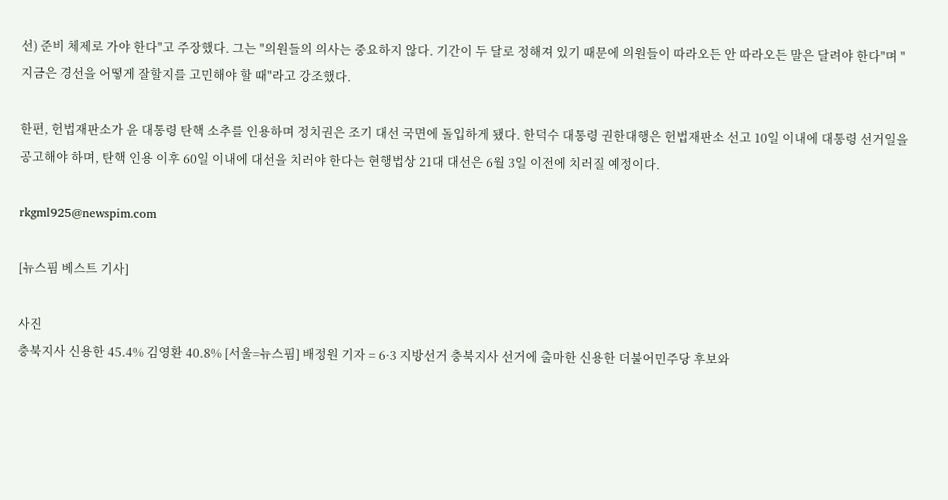선) 준비 체제로 가야 한다"고 주장했다. 그는 "의원들의 의사는 중요하지 않다. 기간이 두 달로 정해져 있기 때문에 의원들이 따라오든 안 따라오든 말은 달려야 한다"며 "지금은 경선을 어떻게 잘할지를 고민해야 할 때"라고 강조했다.

한편, 헌법재판소가 윤 대통령 탄핵 소추를 인용하며 정치권은 조기 대선 국면에 돌입하게 됐다. 한덕수 대통령 권한대행은 헌법재판소 선고 10일 이내에 대통령 선거일을 공고해야 하며, 탄핵 인용 이후 60일 이내에 대선을 치러야 한다는 현행법상 21대 대선은 6월 3일 이전에 치러질 예정이다.

rkgml925@newspim.com

[뉴스핌 베스트 기사]

사진
충북지사 신용한 45.4% 김영환 40.8% [서울=뉴스핌] 배정원 기자 = 6·3 지방선거 충북지사 선거에 출마한 신용한 더불어민주당 후보와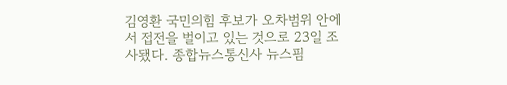김영환 국민의힘 후보가 오차범위 안에서 접전을 벌이고 있는 것으로 23일 조사됐다. 종합뉴스통신사 뉴스핌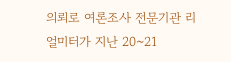의뢰로 여론조사 전문기관 리얼미터가 지난 20~21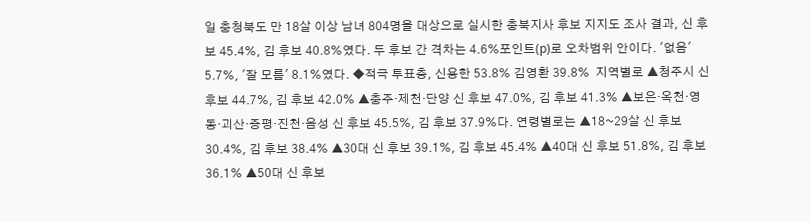일 충청북도 만 18살 이상 남녀 804명을 대상으로 실시한 충북지사 후보 지지도 조사 결과, 신 후보 45.4%, 김 후보 40.8%였다. 두 후보 간 격차는 4.6%포인트(p)로 오차범위 안이다. '없음' 5.7%, '잘 모름' 8.1%였다. ◆적극 투표층, 신용한 53.8% 김영환 39.8%  지역별로 ▲청주시 신 후보 44.7%, 김 후보 42.0% ▲충주·제천·단양 신 후보 47.0%, 김 후보 41.3% ▲보은·옥천·영동·괴산·증평·진천·음성 신 후보 45.5%, 김 후보 37.9%다. 연령별로는 ▲18~29살 신 후보 30.4%, 김 후보 38.4% ▲30대 신 후보 39.1%, 김 후보 45.4% ▲40대 신 후보 51.8%, 김 후보 36.1% ▲50대 신 후보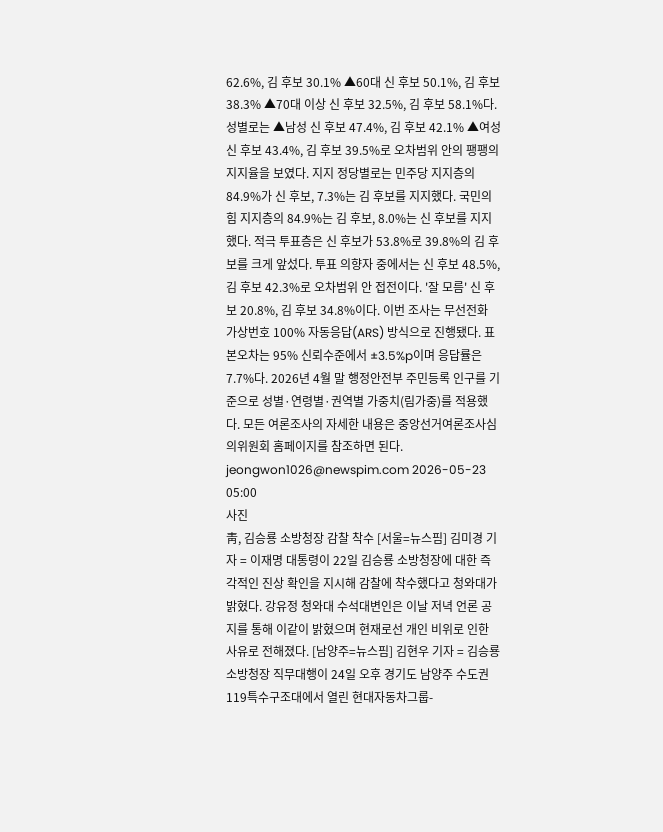62.6%, 김 후보 30.1% ▲60대 신 후보 50.1%, 김 후보 38.3% ▲70대 이상 신 후보 32.5%, 김 후보 58.1%다. 성별로는 ▲남성 신 후보 47.4%, 김 후보 42.1% ▲여성 신 후보 43.4%, 김 후보 39.5%로 오차범위 안의 팽팽의 지지율을 보였다. 지지 정당별로는 민주당 지지층의 84.9%가 신 후보, 7.3%는 김 후보를 지지했다. 국민의힘 지지층의 84.9%는 김 후보, 8.0%는 신 후보를 지지했다. 적극 투표층은 신 후보가 53.8%로 39.8%의 김 후보를 크게 앞섰다. 투표 의향자 중에서는 신 후보 48.5%, 김 후보 42.3%로 오차범위 안 접전이다. '잘 모름' 신 후보 20.8%, 김 후보 34.8%이다. 이번 조사는 무선전화 가상번호 100% 자동응답(ARS) 방식으로 진행됐다. 표본오차는 95% 신뢰수준에서 ±3.5%p이며 응답률은 7.7%다. 2026년 4월 말 행정안전부 주민등록 인구를 기준으로 성별·연령별·권역별 가중치(림가중)를 적용했다. 모든 여론조사의 자세한 내용은 중앙선거여론조사심의위원회 홈페이지를 참조하면 된다. jeongwon1026@newspim.com 2026-05-23 05:00
사진
靑, 김승룡 소방청장 감찰 착수 [서울=뉴스핌] 김미경 기자 = 이재명 대통령이 22일 김승룡 소방청장에 대한 즉각적인 진상 확인을 지시해 감찰에 착수했다고 청와대가 밝혔다. 강유정 청와대 수석대변인은 이날 저녁 언론 공지를 통해 이같이 밝혔으며 현재로선 개인 비위로 인한 사유로 전해졌다. [남양주=뉴스핌] 김현우 기자 = 김승룡 소방청장 직무대행이 24일 오후 경기도 남양주 수도권119특수구조대에서 열린 현대자동차그룹-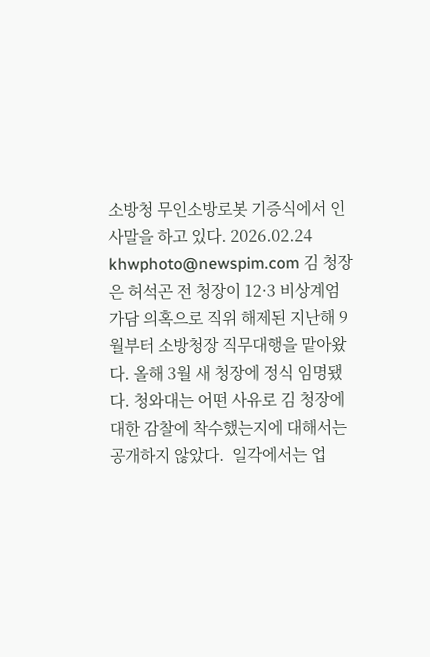소방청 무인소방로봇 기증식에서 인사말을 하고 있다. 2026.02.24 khwphoto@newspim.com 김 청장은 허석곤 전 청장이 12·3 비상계엄 가담 의혹으로 직위 해제된 지난해 9월부터 소방청장 직무대행을 맡아왔다. 올해 3월 새 청장에 정식 임명됐다. 청와대는 어떤 사유로 김 청장에 대한 감찰에 착수했는지에 대해서는 공개하지 않았다.  일각에서는 업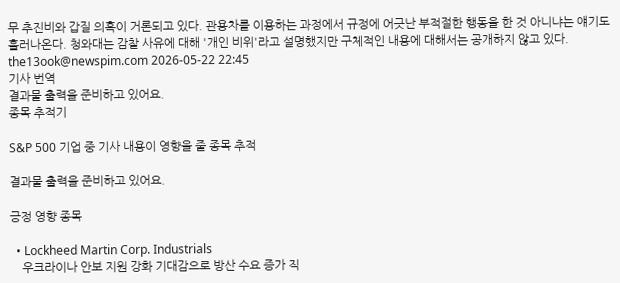무 추진비와 갑질 의혹이 거론되고 있다. 관용차를 이용하는 과정에서 규정에 어긋난 부적절한 행동을 한 것 아니냐는 얘기도 흘러나온다. 청와대는 감찰 사유에 대해 '개인 비위'라고 설명했지만 구체적인 내용에 대해서는 공개하지 않고 있다. the13ook@newspim.com 2026-05-22 22:45
기사 번역
결과물 출력을 준비하고 있어요.
종목 추적기

S&P 500 기업 중 기사 내용이 영향을 줄 종목 추적

결과물 출력을 준비하고 있어요.

긍정 영향 종목

  • Lockheed Martin Corp. Industrials
    우크라이나 안보 지원 강화 기대감으로 방산 수요 증가 직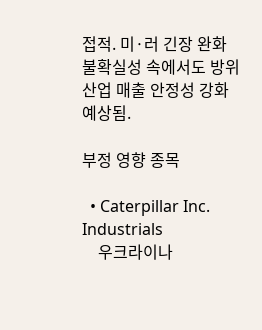접적. 미·러 긴장 완화 불확실성 속에서도 방위산업 매출 안정성 강화 예상됨.

부정 영향 종목

  • Caterpillar Inc. Industrials
    우크라이나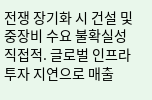전쟁 장기화 시 건설 및 중장비 수요 불확실성 직접적. 글로벌 인프라 투자 지연으로 매출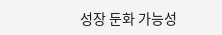성장 둔화 가능성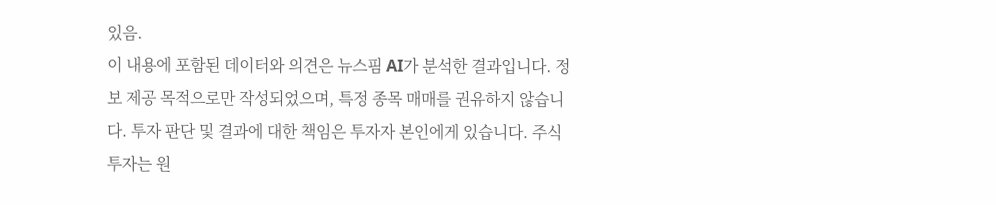있음.
이 내용에 포함된 데이터와 의견은 뉴스핌 AI가 분석한 결과입니다. 정보 제공 목적으로만 작성되었으며, 특정 종목 매매를 권유하지 않습니다. 투자 판단 및 결과에 대한 책임은 투자자 본인에게 있습니다. 주식 투자는 원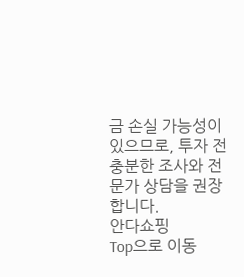금 손실 가능성이 있으므로, 투자 전 충분한 조사와 전문가 상담을 권장합니다.
안다쇼핑
Top으로 이동